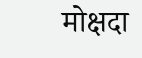मोक्षदा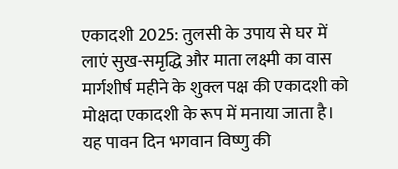एकादशी 2025: तुलसी के उपाय से घर में लाएं सुख-समृद्धि और माता लक्ष्मी का वास
मार्गशीर्ष महीने के शुक्ल पक्ष की एकादशी को मोक्षदा एकादशी के रूप में मनाया जाता है। यह पावन दिन भगवान विष्णु की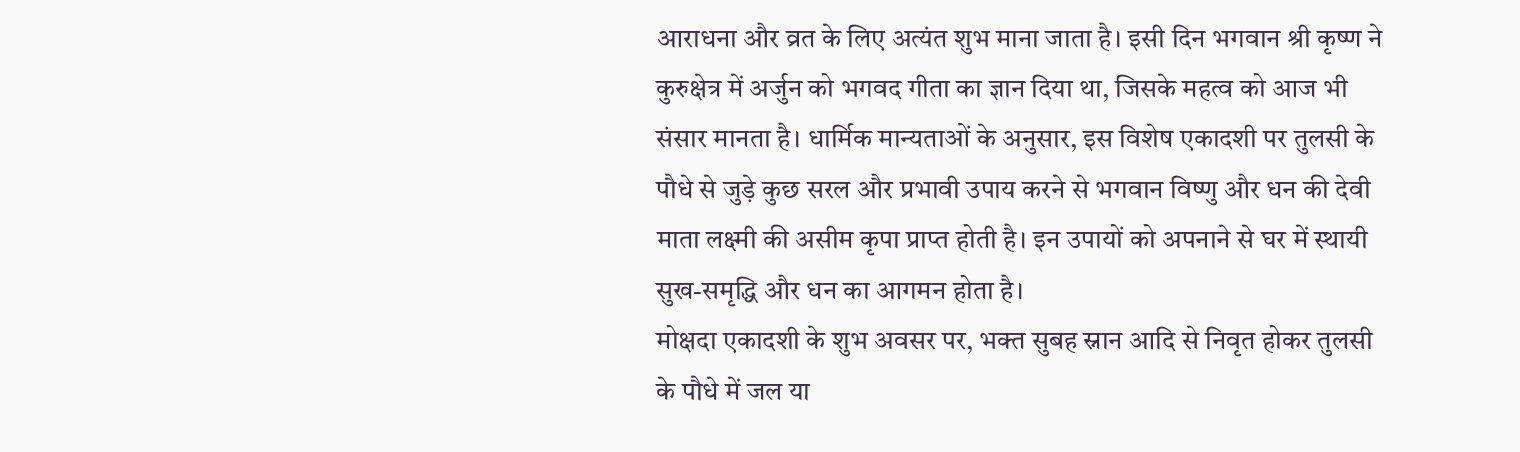आराधना और व्रत के लिए अत्यंत शुभ माना जाता है। इसी दिन भगवान श्री कृष्ण ने कुरुक्षेत्र में अर्जुन को भगवद गीता का ज्ञान दिया था, जिसके महत्व को आज भी संसार मानता है। धार्मिक मान्यताओं के अनुसार, इस विशेष एकादशी पर तुलसी के पौधे से जुड़े कुछ सरल और प्रभावी उपाय करने से भगवान विष्णु और धन की देवी माता लक्ष्मी की असीम कृपा प्राप्त होती है। इन उपायों को अपनाने से घर में स्थायी सुख-समृद्धि और धन का आगमन होता है।
मोक्षदा एकादशी के शुभ अवसर पर, भक्त सुबह स्नान आदि से निवृत होकर तुलसी के पौधे में जल या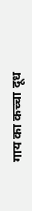गाय का कच्चा दूध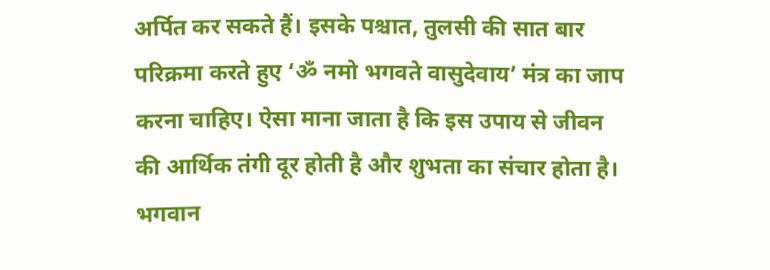अर्पित कर सकते हैं। इसके पश्चात, तुलसी की सात बार परिक्रमा करते हुए ‘ॐ नमो भगवते वासुदेवाय’ मंत्र का जाप करना चाहिए। ऐसा माना जाता है कि इस उपाय से जीवन की आर्थिक तंगी दूर होती है और शुभता का संचार होता है।
भगवान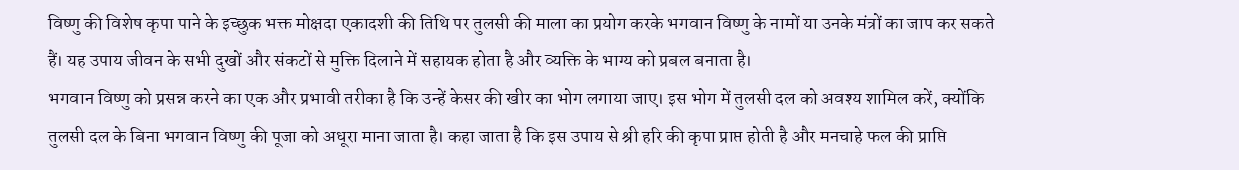विष्णु की विशेष कृपा पाने के इच्छुक भक्त मोक्षदा एकादशी की तिथि पर तुलसी की माला का प्रयोग करके भगवान विष्णु के नामों या उनके मंत्रों का जाप कर सकते हैं। यह उपाय जीवन के सभी दुखों और संकटों से मुक्ति दिलाने में सहायक होता है और व्यक्ति के भाग्य को प्रबल बनाता है।
भगवान विष्णु को प्रसन्न करने का एक और प्रभावी तरीका है कि उन्हें केसर की खीर का भोग लगाया जाए। इस भोग में तुलसी दल को अवश्य शामिल करें, क्योंकि तुलसी दल के बिना भगवान विष्णु की पूजा को अधूरा माना जाता है। कहा जाता है कि इस उपाय से श्री हरि की कृपा प्राप्त होती है और मनचाहे फल की प्राप्ति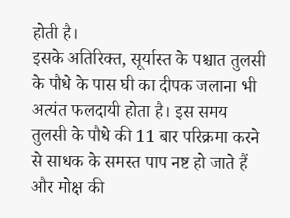होती है।
इसके अतिरिक्त, सूर्यास्त के पश्चात तुलसी के पौधे के पास घी का दीपक जलाना भी अत्यंत फलदायी होता है। इस समय तुलसी के पौधे की 11 बार परिक्रमा करने से साधक के समस्त पाप नष्ट हो जाते हैं और मोक्ष की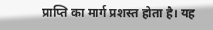प्राप्ति का मार्ग प्रशस्त होता है। यह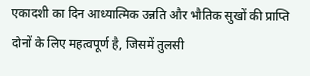एकादशी का दिन आध्यात्मिक उन्नति और भौतिक सुखों की प्राप्ति दोनों के लिए महत्वपूर्ण है, जिसमें तुलसी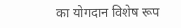का योगदान विशेष रूप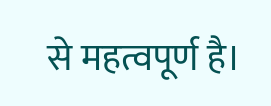से महत्वपूर्ण है।